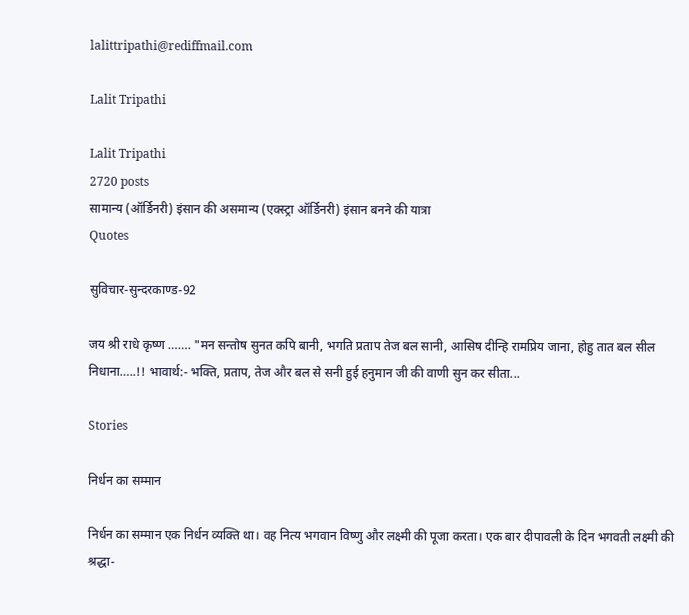lalittripathi@rediffmail.com

Lalit Tripathi

Lalit Tripathi
2720 posts
सामान्य (ऑर्डिनरी) इंसान की असमान्य (एक्स्ट्रा ऑर्डिनरी) इंसान बनने की यात्रा
Quotes

सुविचार-सुन्दरकाण्ड-92

जय श्री राधे कृष्ण ……. "मन सन्तोष सुनत कपि बानी, भगति प्रताप तेज बल सानी, आसिष दीन्हि रामप्रिय जाना, होहु तात बल सील निधाना…..!! भावार्थ:- भक्ति, प्रताप, तेज और बल से सनी हुई हनुमान जी की वाणी सुन कर सीता...

Stories

निर्धन का सम्मान

निर्धन का सम्मान एक निर्धन व्यक्ति था। वह नित्य भगवान विष्णु और लक्ष्मी की पूजा करता। एक बार दीपावली के दिन भगवती लक्ष्मी की श्रद्धा-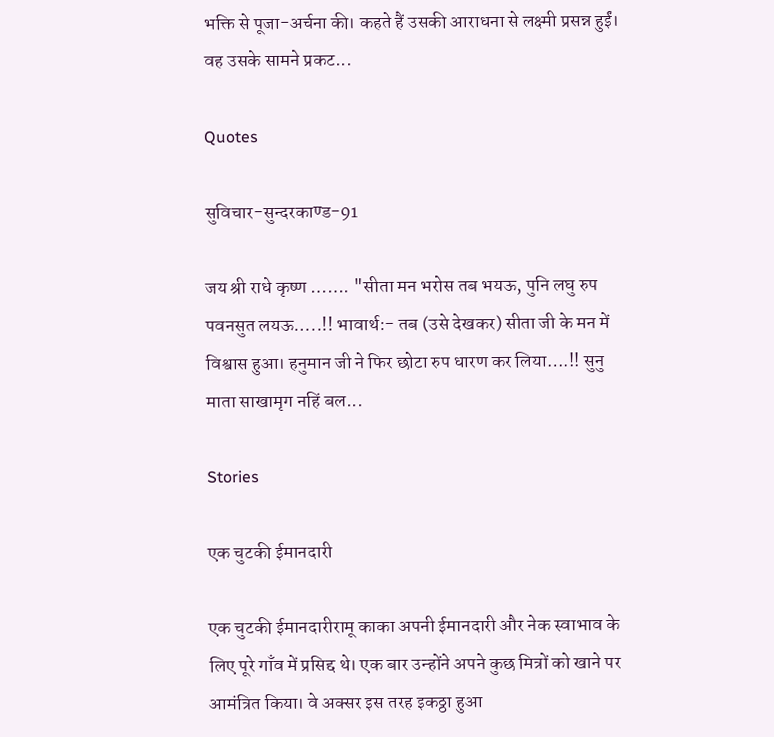भक्ति से पूजा-अर्चना की। कहते हैं उसकी आराधना से लक्ष्मी प्रसन्न हुईं। वह उसके सामने प्रकट...

Quotes

सुविचार-सुन्दरकाण्ड-91

जय श्री राधे कृष्ण ……. "सीता मन भरोस तब भयऊ, पुनि लघु रुप पवनसुत लयऊ…..!! भावार्थ:- तब (उसे देखकर) सीता जी के मन में विश्वास हुआ। हनुमान जी ने फिर छोटा रुप धारण कर लिया….!! सुनु माता साखामृग नहिं बल...

Stories

एक चुटकी ईमानदारी

एक चुटकी ईमानदारीरामू काका अपनी ईमानदारी और नेक स्वाभाव के लिए पूरे गाँव में प्रसिद्द थे। एक बार उन्होंने अपने कुछ मित्रों को खाने पर आमंत्रित किया। वे अक्सर इस तरह इकठ्ठा हुआ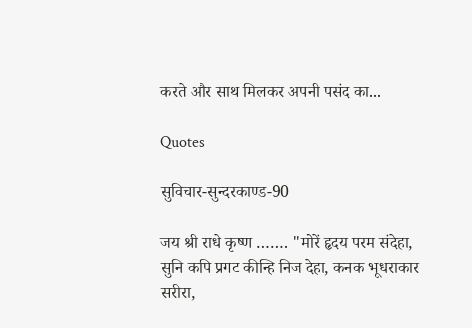करते और साथ मिलकर अपनी पसंद का...

Quotes

सुविचार-सुन्दरकाण्ड-90

जय श्री राधे कृष्ण ……. "मोरें हृदय परम संदेहा, सुनि कपि प्रगट कीन्हि निज देहा, कनक भूधराकार सरीरा,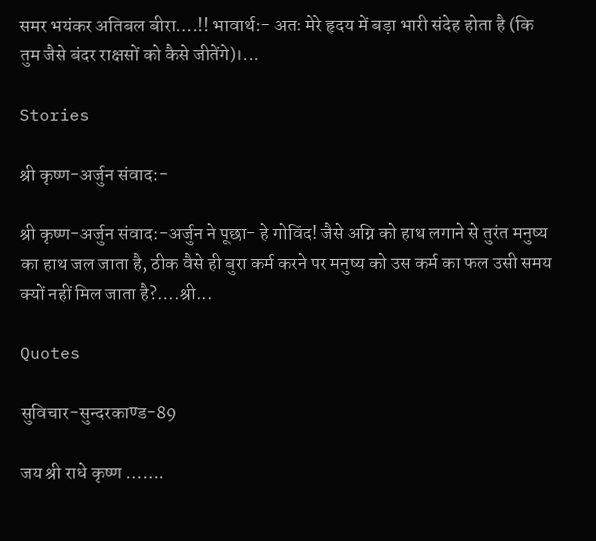समर भयंकर अतिबल बीरा….!! भावार्थ:- अतः मेरे हृदय में बड़ा भारी संदेह होता है (कि तुम जैसे बंदर राक्षसों को कैसे जीतेंगे)।...

Stories

श्री कृष्ण-अर्जुन संवाद:-

श्री कृष्ण-अर्जुन संवाद:-अर्जुन ने पूछा- हे गोविंद! जैसे अग्नि को हाथ लगाने से तुरंत मनुष्य का हाथ जल जाता है, ठीक वैसे ही बुरा कर्म करने पर मनुष्य को उस कर्म का फल उसी समय क्यों नहीं मिल जाता है?….श्री...

Quotes

सुविचार-सुन्दरकाण्ड-89

जय श्री राधे कृष्ण …….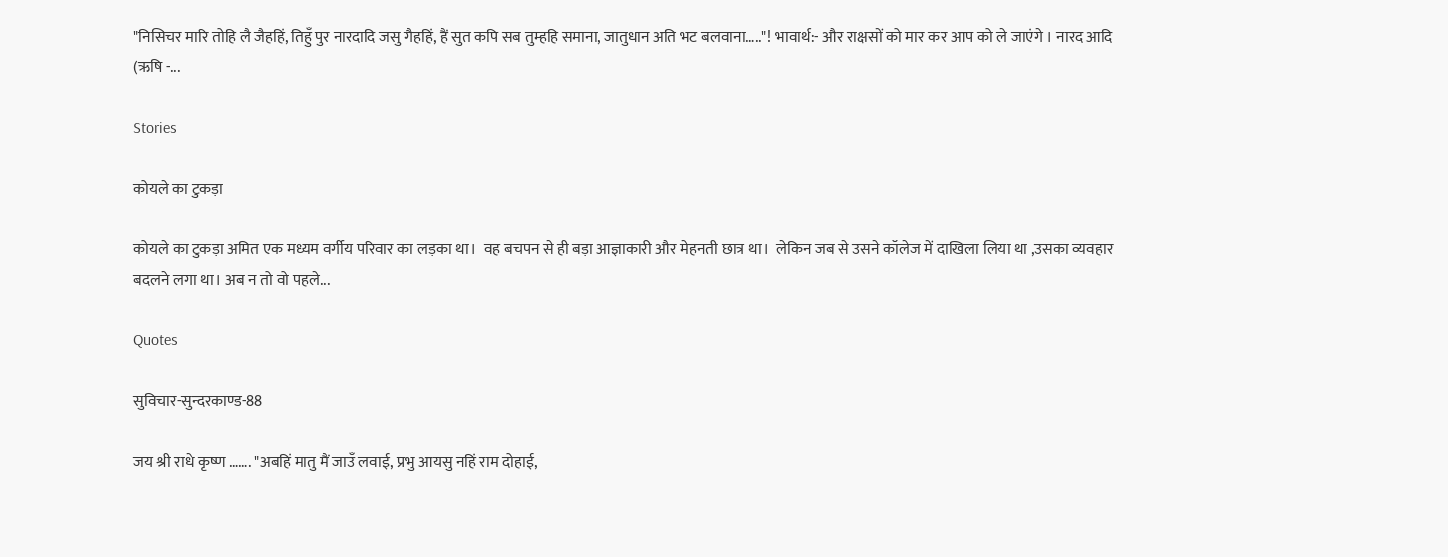"निसिचर मारि तोहि लै जैहहिं, तिहुँ पुर नारदादि जसु गैहहिं, हैं सुत कपि सब तुम्हहि समाना, जातुधान अति भट बलवाना….."! भावार्थ:- और राक्षसों को मार कर आप को ले जाएंगे । नारद आदि (ऋषि -...

Stories

कोयले का टुकड़ा

कोयले का टुकड़ा अमित एक मध्यम वर्गीय परिवार का लड़का था।  वह बचपन से ही बड़ा आज्ञाकारी और मेहनती छात्र था।  लेकिन जब से उसने कॉलेज में दाखिला लिया था ,उसका व्यवहार बदलने लगा था। अब न तो वो पहले...

Quotes

सुविचार-सुन्दरकाण्ड-88

जय श्री राधे कृष्ण ……. "अबहिं मातु मैं जाउँ लवाई, प्रभु आयसु नहिं राम दोहाई,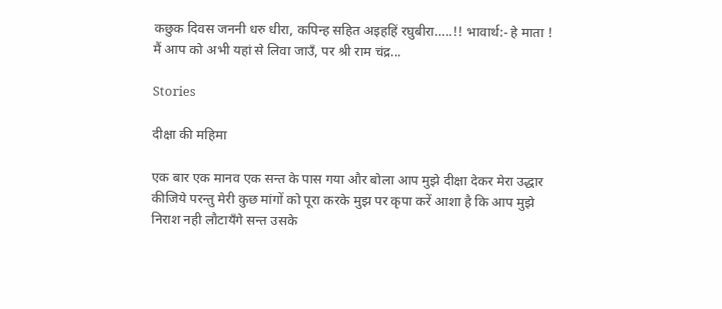कछुक दिवस जननी धरु धीरा, कपिन्ह सहित अइहहिं रघुबीरा…..!! भावार्थ:- हे माता ! मैं आप को अभी यहां से लिवा जाउँ, पर श्री राम चंद्र...

Stories

दीक्षा की महिमा

एक बार एक मानव एक सन्त के पास गया और बोला आप मुझे दीक्षा देकर मेरा उद्धार कीजिये परन्तु मेरी कुछ मांगों को पूरा करके मुझ पर कृपा करें आशा है कि आप मुझे निराश नही लौटायँगे सन्त उसके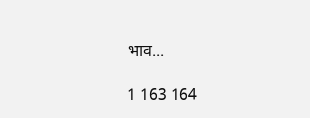भाव...

1 163 164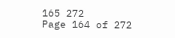165 272
Page 164 of 272